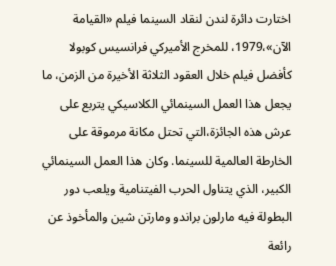اختارت دائرة لندن لنقاد السينما فيلم «القيامة الآن»،1979، للمخرج الأميركي فرانسيس كوبولا كأفضل فيلم خلال العقود الثلاثة الأخيرة من الزمن، ما يجعل هذا العمل السينمائي الكلاسيكي يتربع على عرش هذه الجائزة،التي تحتل مكانة مرموقة على الخارطة العالمية للسينما. وكان هذا العمل السينمائي الكبير، الذي يتناول الحرب الفيتنامية ويلعب دور البطولة فيه مارلون براندو ومارتن شين والمأخوذ عن رائعة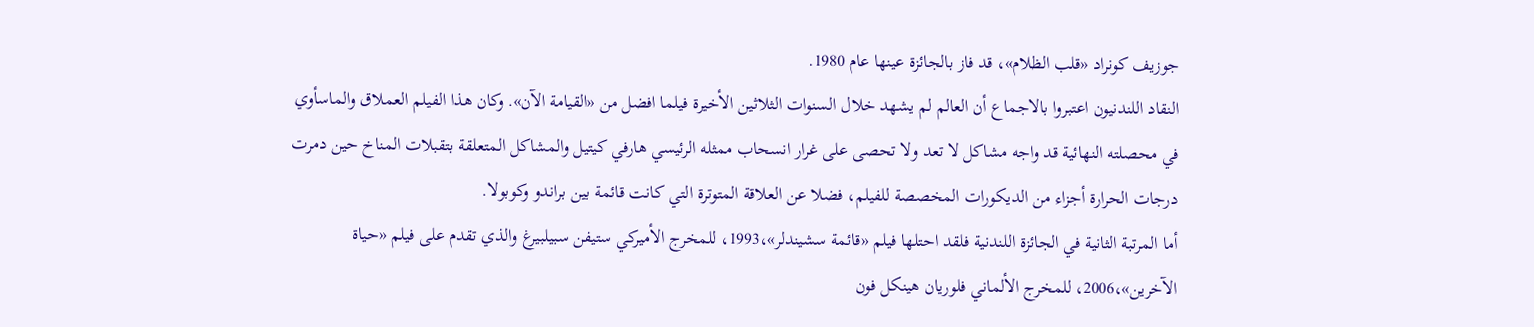جوزيف كونراد «قلب الظلام»، قد فاز بالجائزة عينها عام 1980.
النقاد اللندنيون اعتبروا بالاجماع أن العالم لم يشهد خلال السنوات الثلاثين الأخيرة فيلما افضل من «القيامة الآن». وكان هذا الفيلم العملاق والماسأوي في محصلته النهائية قد واجه مشاكل لا تعد ولا تحصى على غرار انسحاب ممثله الرئيسي هارفي كيتيل والمشاكل المتعلقة بتقبلات المناخ حين دمرت درجات الحرارة أجزاء من الديكورات المخصصة للفيلم، فضلا عن العلاقة المتوترة التي كانت قائمة بين براندو وكوبولا.
أما المرتبة الثانية في الجائزة اللندنية فلقد احتلها فيلم «قائمة سشيندلر»،1993، للمخرج الأميركي ستيفن سبيلبيرغ والذي تقدم على فيلم «حياة الآخرين»،2006، للمخرج الألماني فلوريان هينكل فون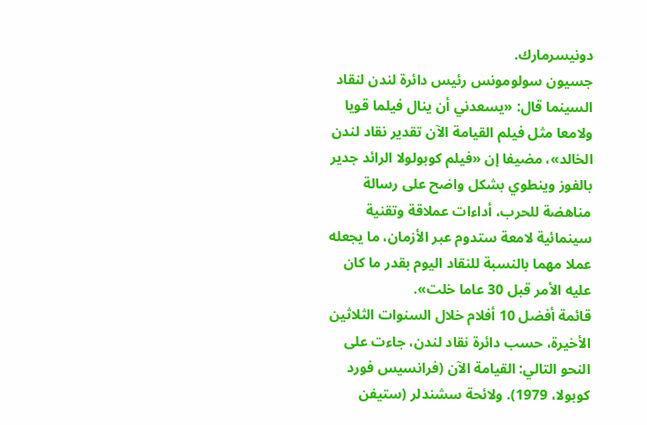دونيسرمارك.
جسيون سولومونس رئيس دائرة لندن لنقاد السينما قال: «يسعدني أن ينال فيلما قويا ولامعا مثل فيلم القيامة الآن تقدير نقاد لندن الخالد»، مضيفا إن «فيلم كوبولولا الرائد جدير بالفوز وينطوي بشكل واضح على رسالة مناهضة للحرب، أداءات عملاقة وتقنية سينمائية لامعة ستدوم عبر الأزمان، ما يجعله عملا مهما بالنسبة للنقاد اليوم بقدر ما كان عليه الأمر قبل 30 عاما خلت».
قائمة أفضل 10 أفلام خلال السنوات الثلاثين الأخيرة، حسب دائرة نقاد لندن، جاءت على النحو التالي: القيامة الآن (فرانسيس فورد كوبولا، 1979). ولائحة سشندلر (ستيفن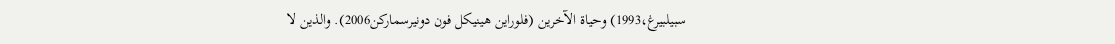سبيلبيرغ،1993) وحياة الآخرين (فلوراين هينيكل فون دونيرسماركن2006). والذين لا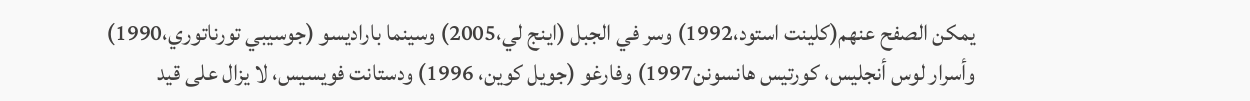يمكن الصفح عنهم(كلينت استود،1992) وسر في الجبل (اينج لي،2005) وسينما باراديسو (جوسيبي تورناتوري،1990) وأسرار لوس أنجليس، كورتيس هانسونن1997) وفارغو (جويل كوين، 1996) ودستانت فويسيس، لا يزال على قيد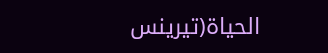الحياة(تيرينس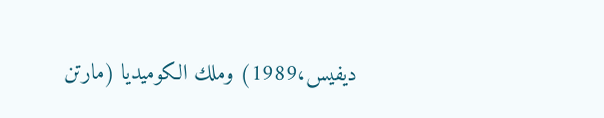ديفيس،1989) وملك الكوميديا (مارتن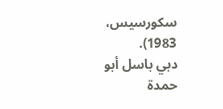سكورسيس، 1983).
دبي باسل أبو حمدة